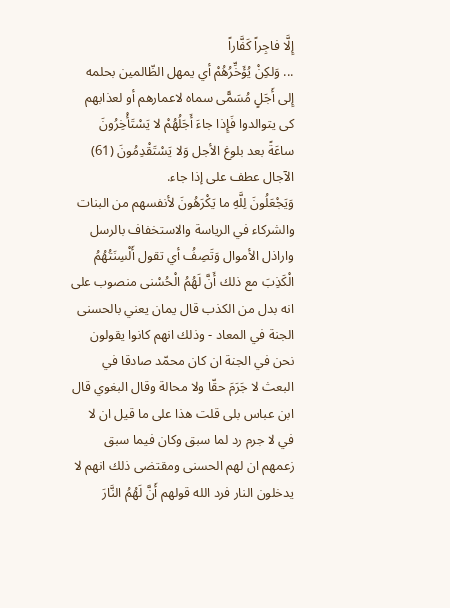إِلَّا فاجِراً كَفَّاراً
... وَلكِنْ يُؤَخِّرُهُمْ أي يمهل الظّالمين بحلمه إِلى أَجَلٍ مُسَمًّى سماه لاعمارهم أو لعذابهم كى يتوالدوا فَإِذا جاءَ أَجَلُهُمْ لا يَسْتَأْخِرُونَ ساعَةً بعد بلوغ الأجل وَلا يَسْتَقْدِمُونَ (61) الآجال عطف على إذا جاء.
وَيَجْعَلُونَ لِلَّهِ ما يَكْرَهُونَ لأنفسهم من البنات والشركاء في الرياسة والاستخفاف بالرسل واراذل الأموال وَتَصِفُ أي تقول أَلْسِنَتُهُمُ الْكَذِبَ مع ذلك أَنَّ لَهُمُ الْحُسْنى منصوب على انه بدل من الكذب قال يمان يعني بالحسنى الجنة في المعاد - وذلك انهم كانوا يقولون نحن في الجنة ان كان محمّد صادقا في البعث لا جَرَمَ حقّا ولا محالة وقال البغوي قال ابن عباس بلى قلت هذا على ما قيل ان لا في لا جرم رد لما سبق وكان فيما سبق زعمهم ان لهم الحسنى ومقتضى ذلك انهم لا يدخلون النار فرد الله قولهم أَنَّ لَهُمُ النَّارَ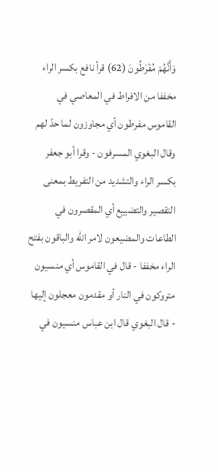وَأَنَّهُمْ مُفْرَطُونَ (62) قرأ نافع بكسر الراء مخففا من الافراط في المعاصي في القاموس مفرطون أي مجاوزون لما حدّ لهم وقال البغوي المسرفون - وقرا أبو جعفر بكسر الراء والتشديد من التفريط بمعنى التقصير والتضييع أي المقصرون في الطاعات والمضيعون لامر الله والباقون بفتح الراء مخففا - قال في القاموس أي منسيون متروكون في النار أو مقدمون معجلون إليها - قال البغوي قال ابن عباس منسيون في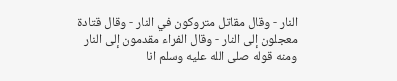النار - وقال مقاتل متروكون في النار - وقال قتادة معجلون إلى النار - وقال الفراء مقدمون إلى النار ومنه قوله صلى الله عليه وسلم انا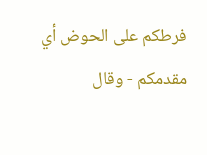فرطكم على الحوض أي مقدمكم - وقال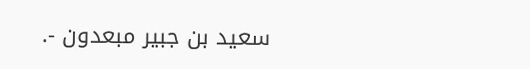سعيد بن جبير مبعدون -.